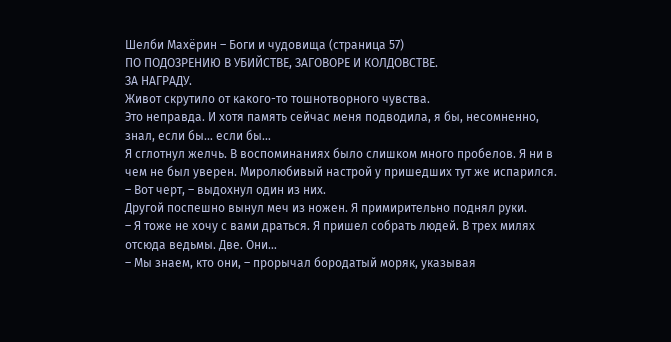Шелби Махёрин – Боги и чудовища (страница 57)
ПО ПОДОЗРЕНИЮ В УБИЙСТВЕ, ЗАГОВОРЕ И КОЛДОВСТВЕ.
ЗА НАГРАДУ.
Живот скрутило от какого-то тошнотворного чувства.
Это неправда. И хотя память сейчас меня подводила, я бы, несомненно, знал, если бы… если бы…
Я сглотнул желчь. В воспоминаниях было слишком много пробелов. Я ни в чем не был уверен. Миролюбивый настрой у пришедших тут же испарился.
– Вот черт, – выдохнул один из них.
Другой поспешно вынул меч из ножен. Я примирительно поднял руки.
– Я тоже не хочу с вами драться. Я пришел собрать людей. В трех милях отсюда ведьмы. Две. Они…
– Мы знаем, кто они, – прорычал бородатый моряк, указывая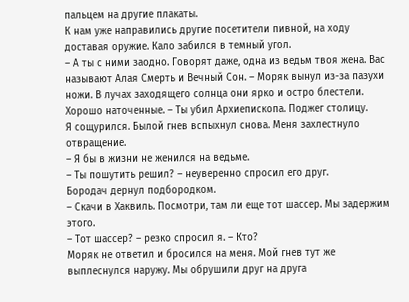пальцем на другие плакаты.
К нам уже направились другие посетители пивной, на ходу доставая оружие. Кало забился в темный угол.
– А ты с ними заодно. Говорят даже, одна из ведьм твоя жена. Вас называют Алая Смерть и Вечный Сон. – Моряк вынул из-за пазухи ножи. В лучах заходящего солнца они ярко и остро блестели. Хорошо наточенные. – Ты убил Архиепископа. Поджег столицу.
Я сощурился. Былой гнев вспыхнул снова. Меня захлестнуло отвращение.
– Я бы в жизни не женился на ведьме.
– Ты пошутить решил? – неуверенно спросил его друг.
Бородач дернул подбородком.
– Скачи в Хаквиль. Посмотри, там ли еще тот шассер. Мы задержим этого.
– Тот шассер? – резко спросил я. – Кто?
Моряк не ответил и бросился на меня. Мой гнев тут же выплеснулся наружу. Мы обрушили друг на друга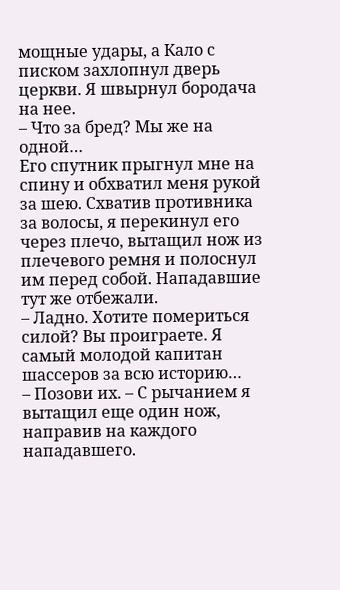мощные удары, а Кало с писком захлопнул дверь церкви. Я швырнул бородача на нее.
– Что за бред? Мы же на одной…
Его спутник прыгнул мне на спину и обхватил меня рукой за шею. Схватив противника за волосы, я перекинул его через плечо, вытащил нож из плечевого ремня и полоснул им перед собой. Нападавшие тут же отбежали.
– Ладно. Хотите помериться силой? Вы проиграете. Я самый молодой капитан шассеров за всю историю…
– Позови их. – С рычанием я вытащил еще один нож, направив на каждого нападавшего.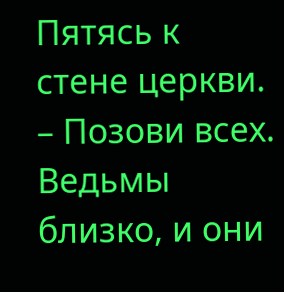Пятясь к стене церкви. – Позови всех. Ведьмы близко, и они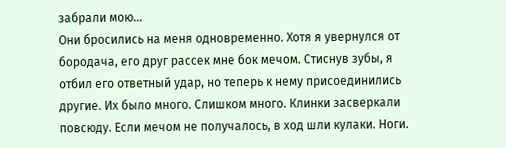забрали мою…
Они бросились на меня одновременно. Хотя я увернулся от бородача, его друг рассек мне бок мечом. Стиснув зубы, я отбил его ответный удар, но теперь к нему присоединились другие. Их было много. Слишком много. Клинки засверкали повсюду. Если мечом не получалось, в ход шли кулаки. Ноги.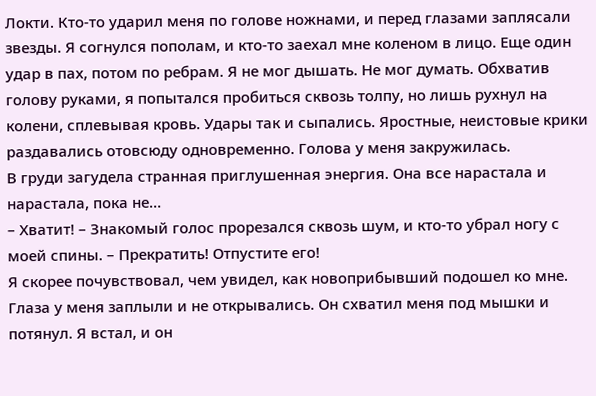Локти. Кто-то ударил меня по голове ножнами, и перед глазами заплясали звезды. Я согнулся пополам, и кто-то заехал мне коленом в лицо. Еще один удар в пах, потом по ребрам. Я не мог дышать. Не мог думать. Обхватив голову руками, я попытался пробиться сквозь толпу, но лишь рухнул на колени, сплевывая кровь. Удары так и сыпались. Яростные, неистовые крики раздавались отовсюду одновременно. Голова у меня закружилась.
В груди загудела странная приглушенная энергия. Она все нарастала и нарастала, пока не…
– Хватит! – Знакомый голос прорезался сквозь шум, и кто-то убрал ногу с моей спины. – Прекратить! Отпустите его!
Я скорее почувствовал, чем увидел, как новоприбывший подошел ко мне. Глаза у меня заплыли и не открывались. Он схватил меня под мышки и потянул. Я встал, и он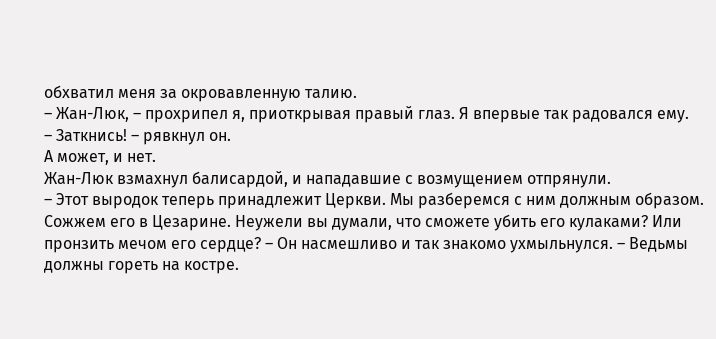обхватил меня за окровавленную талию.
– Жан-Люк, – прохрипел я, приоткрывая правый глаз. Я впервые так радовался ему.
– Заткнись! – рявкнул он.
А может, и нет.
Жан-Люк взмахнул балисардой, и нападавшие с возмущением отпрянули.
– Этот выродок теперь принадлежит Церкви. Мы разберемся с ним должным образом. Сожжем его в Цезарине. Неужели вы думали, что сможете убить его кулаками? Или пронзить мечом его сердце? – Он насмешливо и так знакомо ухмыльнулся. – Ведьмы должны гореть на костре.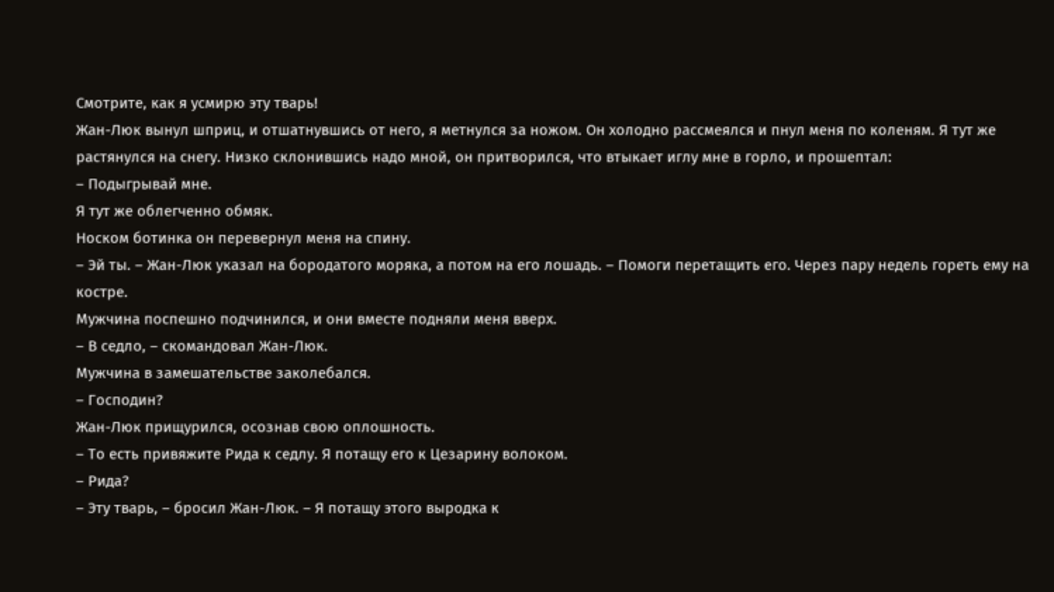Смотрите, как я усмирю эту тварь!
Жан-Люк вынул шприц, и отшатнувшись от него, я метнулся за ножом. Он холодно рассмеялся и пнул меня по коленям. Я тут же растянулся на снегу. Низко склонившись надо мной, он притворился, что втыкает иглу мне в горло, и прошептал:
– Подыгрывай мне.
Я тут же облегченно обмяк.
Носком ботинка он перевернул меня на спину.
– Эй ты. – Жан-Люк указал на бородатого моряка, а потом на его лошадь. – Помоги перетащить его. Через пару недель гореть ему на костре.
Мужчина поспешно подчинился, и они вместе подняли меня вверх.
– В седло, – скомандовал Жан-Люк.
Мужчина в замешательстве заколебался.
– Господин?
Жан-Люк прищурился, осознав свою оплошность.
– То есть привяжите Рида к седлу. Я потащу его к Цезарину волоком.
– Рида?
– Эту тварь, – бросил Жан-Люк. – Я потащу этого выродка к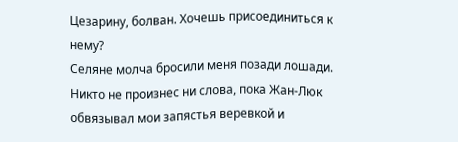Цезарину, болван. Хочешь присоединиться к нему?
Селяне молча бросили меня позади лошади. Никто не произнес ни слова, пока Жан-Люк обвязывал мои запястья веревкой и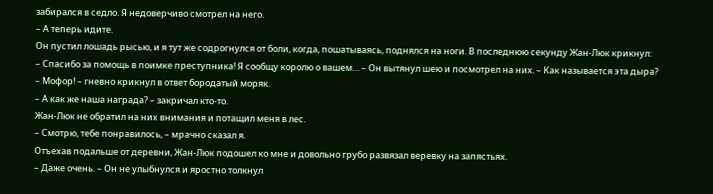забирался в седло. Я недоверчиво смотрел на него.
– А теперь идите.
Он пустил лошадь рысью, и я тут же содрогнулся от боли, когда, пошатываясь, поднялся на ноги. В последнюю секунду Жан-Люк крикнул:
– Спасибо за помощь в поимке преступника! Я сообщу королю о вашем… – Он вытянул шею и посмотрел на них. – Как называется эта дыра?
– Мофор! – гневно крикнул в ответ бородатый моряк.
– А как же наша награда? – закричал кто-то.
Жан-Люк не обратил на них внимания и потащил меня в лес.
– Смотрю, тебе понравилось, – мрачно сказал я.
Отъехав подальше от деревни, Жан-Люк подошел ко мне и довольно грубо развязал веревку на запястьях.
– Даже очень. – Он не улыбнулся и яростно толкнул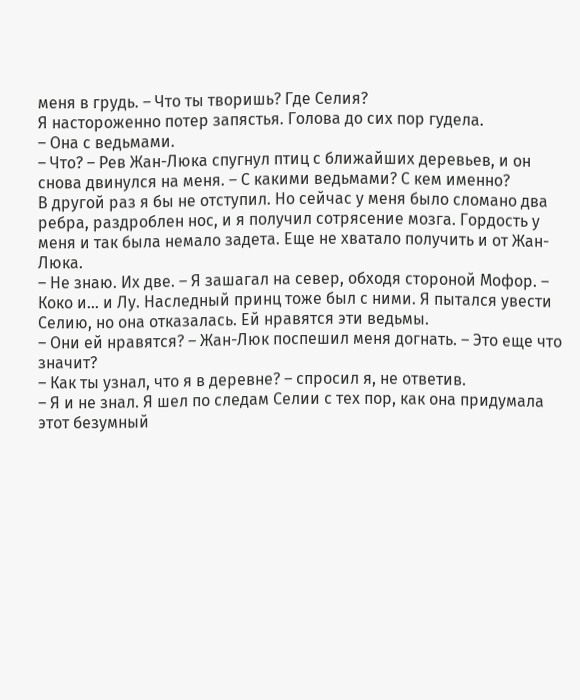меня в грудь. – Что ты творишь? Где Селия?
Я настороженно потер запястья. Голова до сих пор гудела.
– Она с ведьмами.
– Что? – Рев Жан-Люка спугнул птиц с ближайших деревьев, и он снова двинулся на меня. – С какими ведьмами? С кем именно?
В другой раз я бы не отступил. Но сейчас у меня было сломано два ребра, раздроблен нос, и я получил сотрясение мозга. Гордость у меня и так была немало задета. Еще не хватало получить и от Жан-Люка.
– Не знаю. Их две. – Я зашагал на север, обходя стороной Мофор. – Коко и… и Лу. Наследный принц тоже был с ними. Я пытался увести Селию, но она отказалась. Ей нравятся эти ведьмы.
– Они ей нравятся? – Жан-Люк поспешил меня догнать. – Это еще что значит?
– Как ты узнал, что я в деревне? – спросил я, не ответив.
– Я и не знал. Я шел по следам Селии с тех пор, как она придумала этот безумный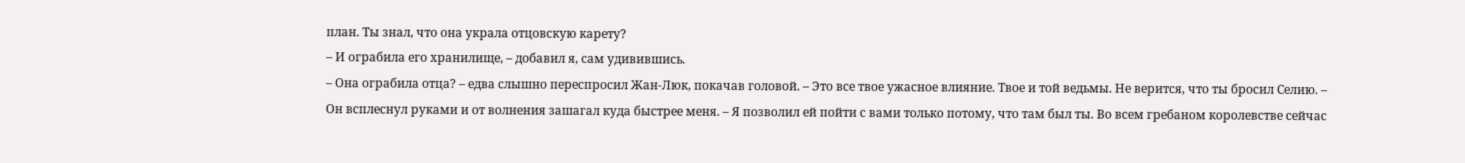план. Ты знал, что она украла отцовскую карету?
– И ограбила его хранилище, – добавил я, сам удивившись.
– Она ограбила отца? – едва слышно переспросил Жан-Люк, покачав головой. – Это все твое ужасное влияние. Твое и той ведьмы. Не верится, что ты бросил Селию. – Он всплеснул руками и от волнения зашагал куда быстрее меня. – Я позволил ей пойти с вами только потому, что там был ты. Во всем гребаном королевстве сейчас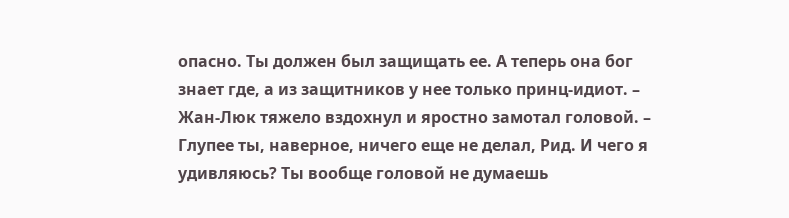опасно. Ты должен был защищать ее. А теперь она бог знает где, а из защитников у нее только принц-идиот. – Жан-Люк тяжело вздохнул и яростно замотал головой. – Глупее ты, наверное, ничего еще не делал, Рид. И чего я удивляюсь? Ты вообще головой не думаешь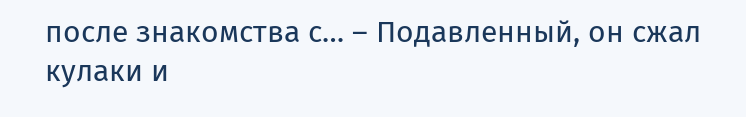после знакомства с… – Подавленный, он сжал кулаки и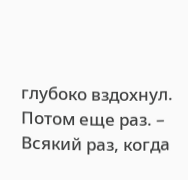глубоко вздохнул. Потом еще раз. – Всякий раз, когда